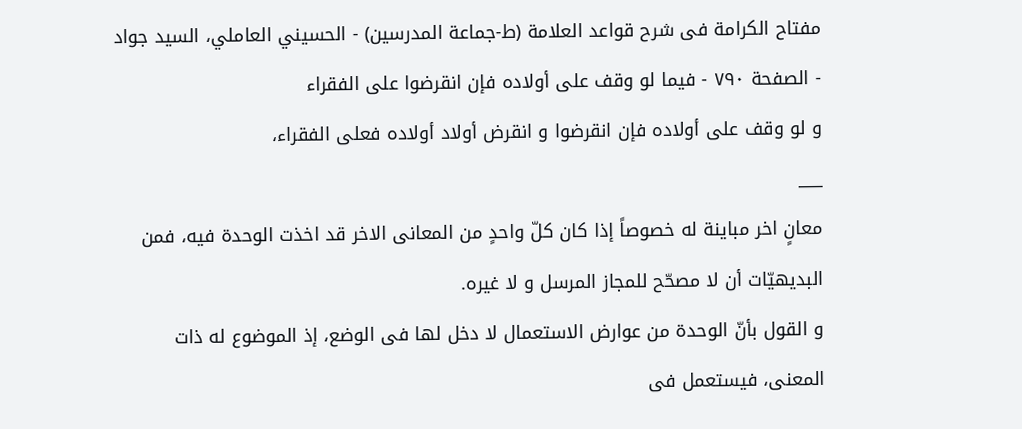مفتاح الکرامة فی شرح قواعد العلامة (ط-جماعة المدرسين) - الحسيني العاملي، السید جواد - الصفحة ٧٩٠ - فیما لو وقف علی أولاده فإن انقرضوا علی الفقراء
و لو وقف علی أولاده فإن انقرضوا و انقرض أولاد أولاده فعلی الفقراء،
___
معانٍ اخر مباینة له خصوصاً إذا کان کلّ واحدٍ من المعانی الاخر قد اخذت الوحدة فیه، فمن البدیهیّات أن لا مصحّح للمجاز المرسل و لا غیره.
و القول بأنّ الوحدة من عوارض الاستعمال لا دخل لها فی الوضع، إذ الموضوع له ذات المعنی، فیستعمل فی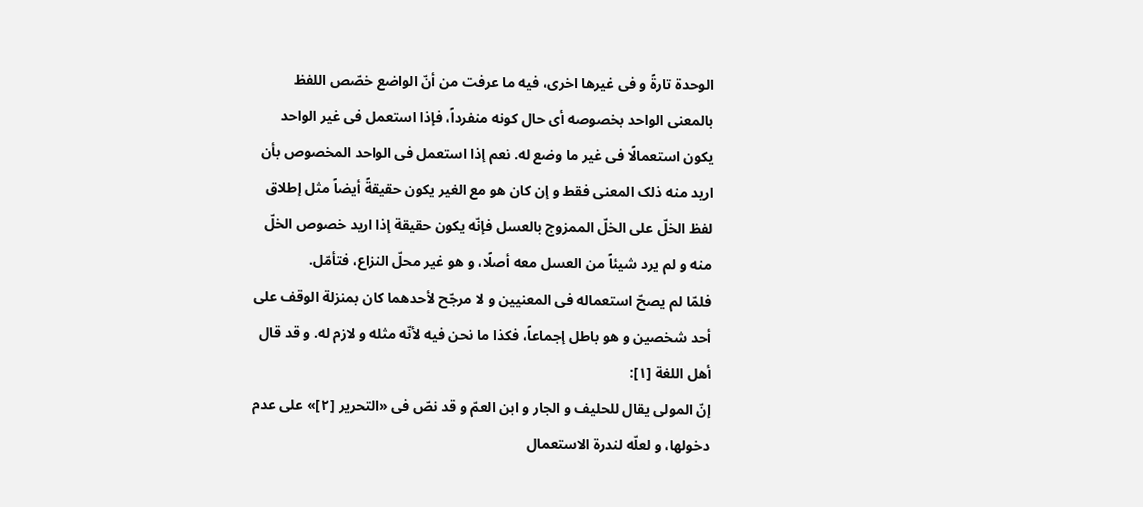الوحدة تارةً و فی غیرها اخری، فیه ما عرفت من أنّ الواضع خصّص اللفظ بالمعنی الواحد بخصوصه أی حال کونه منفرداً، فإذا استعمل فی غیر الواحد یکون استعمالًا فی غیر ما وضع له. نعم إذا استعمل فی الواحد المخصوص بأن ارید منه ذلک المعنی فقط و إن کان هو مع الغیر یکون حقیقةً أیضاً مثل إطلاق لفظ الخلّ علی الخلّ الممزوج بالعسل فإنّه یکون حقیقة إذا ارید خصوص الخلّ منه و لم یرد شیئاً من العسل معه أصلًا، و هو غیر محلّ النزاع، فتأمّل.
فلمّا لم یصحّ استعماله فی المعنیین و لا مرجّح لأحدهما کان بمنزلة الوقف علی أحد شخصین و هو باطل إجماعاً، فکذا ما نحن فیه لأنّه مثله و لازم له. و قد قال أهل اللغة [١]:
إنّ المولی یقال للحلیف و الجار و ابن العمّ و قد نصّ فی «التحریر [٢]» علی عدم دخولها، و لعلّه لندرة الاستعمال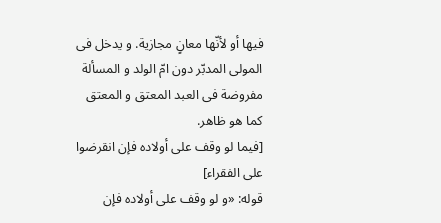فیها أو لأنّها معانٍ مجازیة. و یدخل فی المولی المدبّر دون امّ الولد و المسألة مفروضة فی العبد المعتق و المعتق کما هو ظاهر.
[فیما لو وقف علی أولاده فإن انقرضوا علی الفقراء]
قوله: «و لو وقف علی أولاده فإن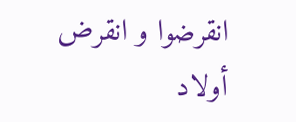انقرضوا و انقرض أولاد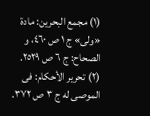(١) مجمع البحرین: مادة «ولی» ج ١ ص ٤٦٠، و الصحاح: ج ٦ ص ٢٥٢٩.
(٢) تحریر الأحکام: فی الموصی له ج ٣ ص ٣٧٢.